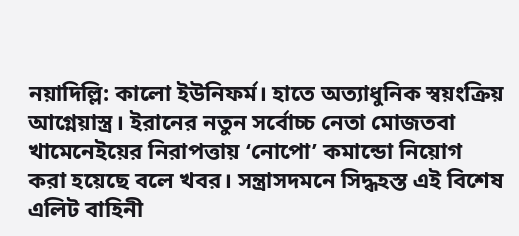নয়াদিল্লি: কালো ইউনিফর্ম। হাতে অত্যাধুনিক স্বয়ংক্রিয় আগ্নেয়াস্ত্র। ইরানের নতুন সর্বোচ্চ নেতা মোজতবা খামেনেইয়ের নিরাপত্তায় ‘নোপো’ কমান্ডো নিয়োগ করা হয়েছে বলে খবর। সন্ত্রাসদমনে সিদ্ধহস্ত এই বিশেষ এলিট বাহিনী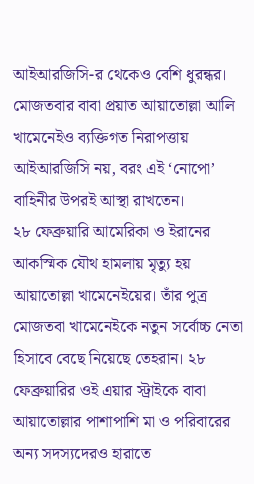আইআরজিসি-র থেকেও বেশি ধুরন্ধর। মোজতবার বাবা প্রয়াত আয়াতোল্লা আলি খামেনেইও ব্যক্তিগত নিরাপত্তায় আইআরজিসি নয়, বরং এই ‘নোপো’ বাহিনীর উপরই আস্থা রাখতেন।
২৮ ফেব্রুয়ারি আমেরিকা ও ইরানের আকস্মিক যৌথ হামলায় মৃত্যু হয় আয়াতোল্লা খামেনেইয়ের। তাঁর পুত্র মোজতবা খামেনেইকে নতুন সর্বোচ্চ নেতা হিসাবে বেছে নিয়েছে তেহরান। ২৮ ফেব্রুয়ারির ওই এয়ার স্ট্রাইকে বাবা আয়াতোল্লার পাশাপাশি মা ও পরিবারের অন্য সদস্যদেরও হারাতে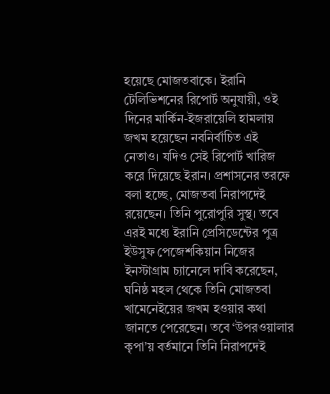হয়েছে মোজতবাকে। ইরানি টেলিভিশনের রিপোর্ট অনুযায়ী, ওই দিনের মার্কিন-ইজরায়েলি হামলায় জখম হয়েছেন নবনির্বাচিত এই নেতাও। যদিও সেই রিপোর্ট খারিজ করে দিয়েছে ইরান। প্রশাসনের তরফে বলা হচ্ছে, মোজতবা নিরাপদেই রয়েছেন। তিনি পুরোপুরি সুস্থ। তবে এরই মধ্যে ইরানি প্রেসিডেন্টের পুত্র ইউসুফ পেজেশকিয়ান নিজের ইনস্টাগ্রাম চ্যানেলে দাবি করেছেন, ঘনিষ্ঠ মহল থেকে তিনি মোজতবা খামেনেইয়ের জখম হওয়ার কথা জানতে পেরেছেন। তবে ‘উপরওয়ালার কৃপা’য় বর্তমানে তিনি নিরাপদেই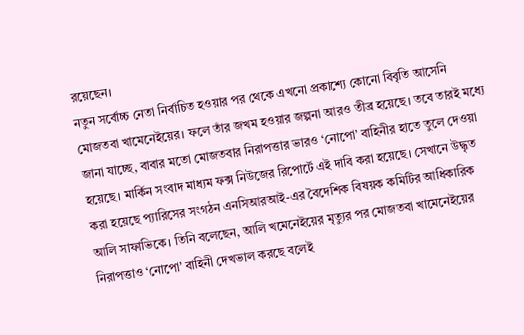রয়েছেন।
নতুন সর্বোচ্চ নেতা নির্বাচিত হওয়ার পর থেকে এখনো প্রকাশ্যে কোনো বিবৃতি আসেনি মোজতবা খামেনেইয়ের। ফলে তাঁর জখম হওয়ার জল্পনা আরও তীব্র হয়েছে। তবে তারই মধ্যে জানা যাচ্ছে, বাবার মতো মোজতবার নিরাপত্তার ভারও ‘নোপো’ বাহিনীর হাতে তুলে দেওয়া হয়েছে। মার্কিন সংবাদ মাধ্যম ফক্স নিউজের রিপোর্টে এই দাবি করা হয়েছে। সেখানে উদ্ধৃত করা হয়েছে প্যারিসের সংগঠন এনসিআরআই-এর বৈদেশিক বিষয়ক কমিটির আধিকারিক আলি সাফাভিকে। তিনি বলেছেন, আলি খমেনেইয়ের মৃত্যুর পর মোজতবা খামেনেইয়ের নিরাপত্তাও ‘নোপো’ বাহিনী দেখভাল করছে বলেই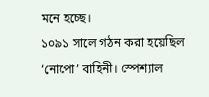মনে হচ্ছে।
১০৯১ সালে গঠন করা হয়েছিল ‘নোপো’ বাহিনী। স্পেশ্যাল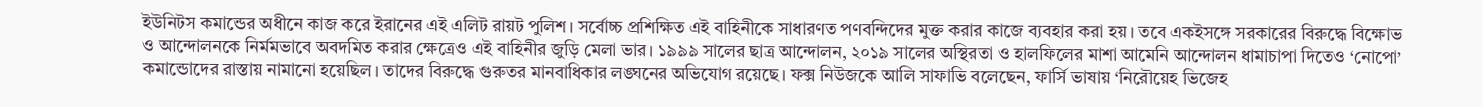ইউনিটস কমান্ডের অধীনে কাজ করে ইরানের এই এলিট রায়ট পুলিশ। সর্বোচ্চ প্রশিক্ষিত এই বাহিনীকে সাধারণত পণবন্দিদের মুক্ত করার কাজে ব্যবহার করা হয়। তবে একইসঙ্গে সরকারের বিরুদ্ধে বিক্ষোভ ও আন্দোলনকে নির্মমভাবে অবদমিত করার ক্ষেত্রেও এই বাহিনীর জুড়ি মেলা ভার। ১৯৯৯ সালের ছাত্র আন্দোলন, ২০১৯ সালের অস্থিরতা ও হালফিলের মাশা আমেনি আন্দোলন ধামাচাপা দিতেও ‘নোপো’ কমান্ডোদের রাস্তায় নামানো হয়েছিল। তাদের বিরুদ্ধে গুরুতর মানবাধিকার লঙ্ঘনের অভিযোগ রয়েছে। ফক্স নিউজকে আলি সাফাভি বলেছেন, ফার্সি ভাষায় ‘নিরৌয়েহ ভিজেহ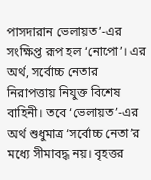পাসদারান ভেলায়ত’-এর সংক্ষিপ্ত রূপ হল ‘নোপো’। এর অর্থ, সর্বোচ্চ নেতার নিরাপত্তায় নিযুক্ত বিশেষ বাহিনী। তবে ‘ভেলায়ত’-এর অর্থ শুধুমাত্র ‘সর্বোচ্চ নেতা’র মধ্যে সীমাবদ্ধ নয়। বৃহত্তর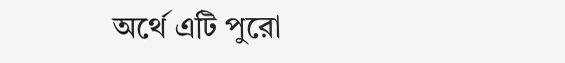অর্থে এটি পুরো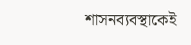শাসনব্যবস্থাকেই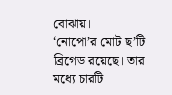বোঝায়।
‘নোপো’র মোট ছ’টি ব্রিগেড রয়েছে। তার মধ্যে চারটি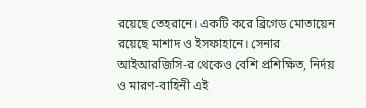রয়েছে তেহরানে। একটি করে ব্রিগেড মোতায়েন রয়েছে মাশাদ ও ইসফাহানে। সেনার আইআরজিসি-র থেকেও বেশি প্রশিক্ষিত, নির্দয় ও মারণ-বাহিনী এই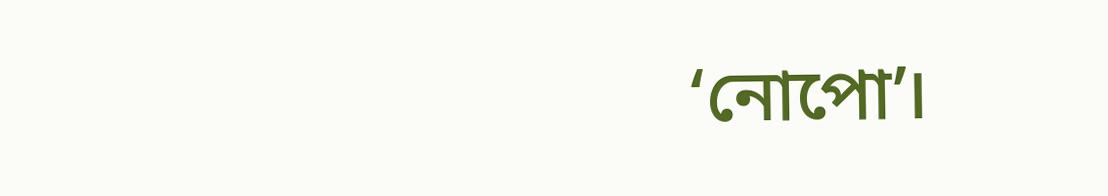‘নোপো’।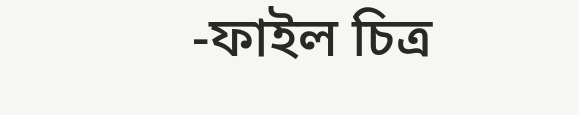-ফাইল চিত্র